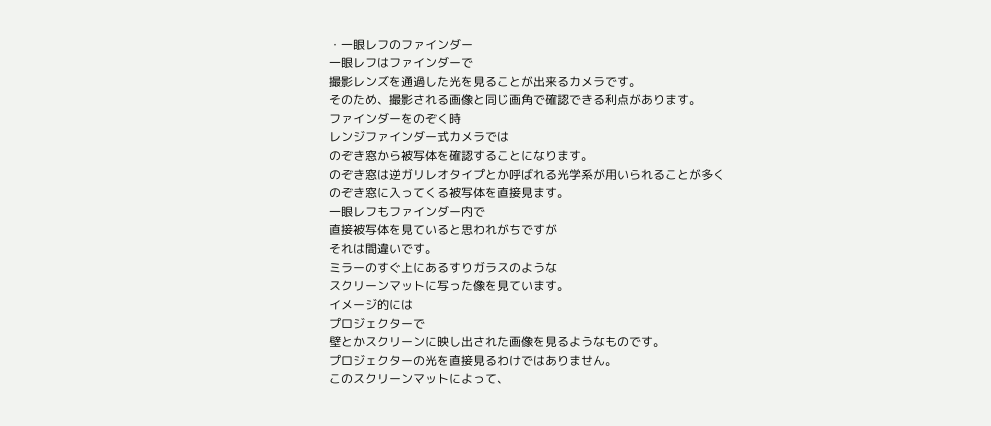・一眼レフのファインダー
一眼レフはファインダーで
撮影レンズを通過した光を見ることが出来るカメラです。
そのため、撮影される画像と同じ画角で確認できる利点があります。
ファインダーをのぞく時
レンジファインダー式カメラでは
のぞき窓から被写体を確認することになります。
のぞき窓は逆ガリレオタイプとか呼ばれる光学系が用いられることが多く
のぞき窓に入ってくる被写体を直接見ます。
一眼レフもファインダー内で
直接被写体を見ていると思われがちですが
それは間違いです。
ミラーのすぐ上にあるすりガラスのような
スクリーンマットに写った像を見ています。
イメージ的には
プロジェクターで
壁とかスクリーンに映し出された画像を見るようなものです。
プロジェクターの光を直接見るわけではありません。
このスクリーンマットによって、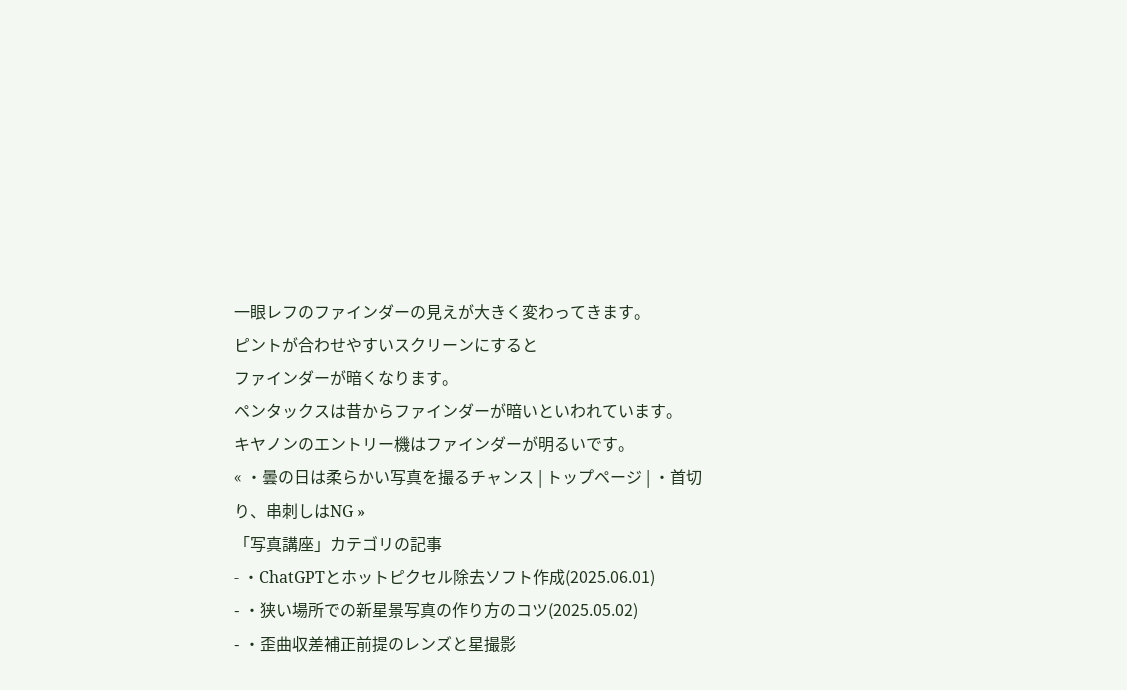一眼レフのファインダーの見えが大きく変わってきます。
ピントが合わせやすいスクリーンにすると
ファインダーが暗くなります。
ペンタックスは昔からファインダーが暗いといわれています。
キヤノンのエントリー機はファインダーが明るいです。
« ・曇の日は柔らかい写真を撮るチャンス | トップページ | ・首切り、串刺しはNG »
「写真講座」カテゴリの記事
- ・ChatGPTとホットピクセル除去ソフト作成(2025.06.01)
- ・狭い場所での新星景写真の作り方のコツ(2025.05.02)
- ・歪曲収差補正前提のレンズと星撮影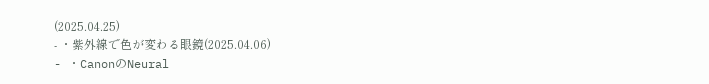(2025.04.25)
- ・紫外線で色が変わる眼鏡(2025.04.06)
- ・CanonのNeural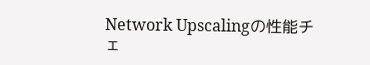Network Upscalingの性能チェ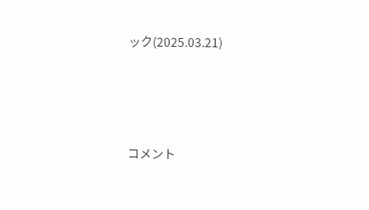ック(2025.03.21)






コメント